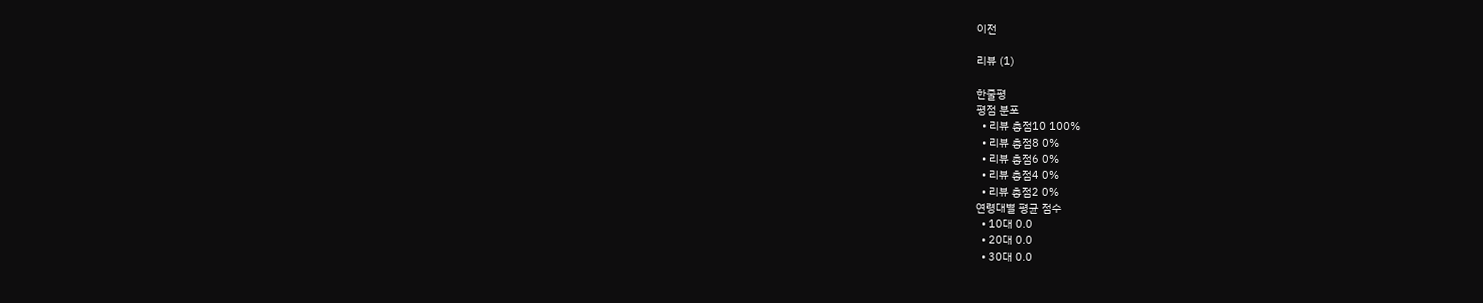이전

리뷰 (1)

한줄평
평점 분포
  • 리뷰 총점10 100%
  • 리뷰 총점8 0%
  • 리뷰 총점6 0%
  • 리뷰 총점4 0%
  • 리뷰 총점2 0%
연령대별 평균 점수
  • 10대 0.0
  • 20대 0.0
  • 30대 0.0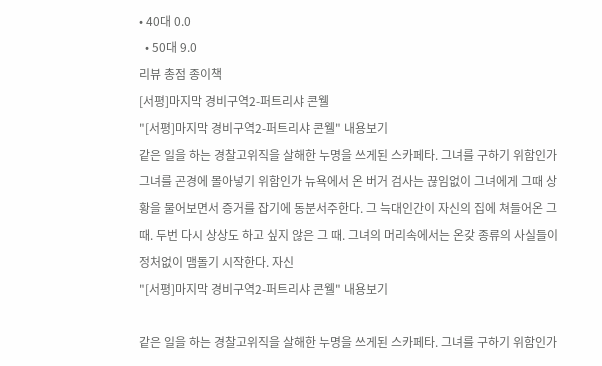• 40대 0.0
  • 50대 9.0
리뷰 총점 종이책
[서평]마지막 경비구역2-퍼트리샤 콘웰
"[서평]마지막 경비구역2-퍼트리샤 콘웰" 내용보기
같은 일을 하는 경찰고위직을 살해한 누명을 쓰게된 스카페타. 그녀를 구하기 위함인가 그녀를 곤경에 몰아넣기 위함인가 뉴욕에서 온 버거 검사는 끊임없이 그녀에게 그때 상황을 물어보면서 증거를 잡기에 동분서주한다. 그 늑대인간이 자신의 집에 쳐들어온 그 때. 두번 다시 상상도 하고 싶지 않은 그 때. 그녀의 머리속에서는 온갖 종류의 사실들이 정처없이 맴돌기 시작한다. 자신
"[서평]마지막 경비구역2-퍼트리샤 콘웰" 내용보기

같은 일을 하는 경찰고위직을 살해한 누명을 쓰게된 스카페타. 그녀를 구하기 위함인가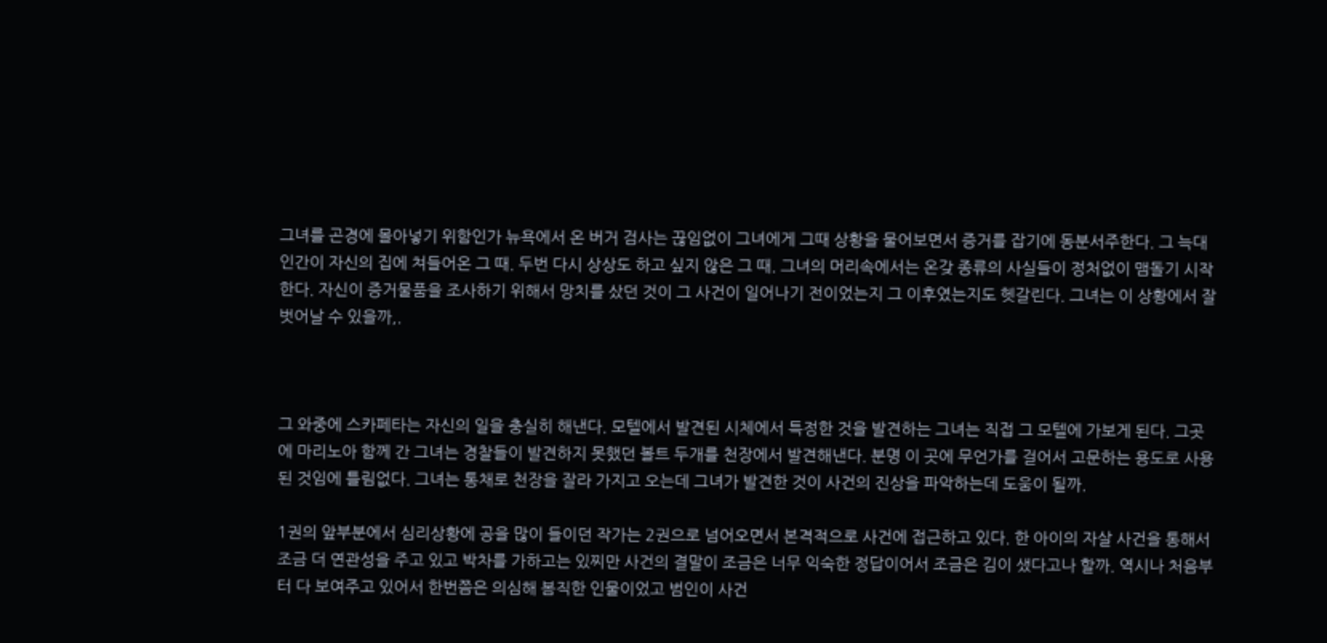그녀를 곤경에 몰아넣기 위함인가 뉴욕에서 온 버거 검사는 끊임없이 그녀에게 그때 상황을 물어보면서 증거를 잡기에 동분서주한다. 그 늑대인간이 자신의 집에 쳐들어온 그 때. 두번 다시 상상도 하고 싶지 않은 그 때. 그녀의 머리속에서는 온갖 종류의 사실들이 정처없이 맴돌기 시작한다. 자신이 증거물품을 조사하기 위해서 망치를 샀던 것이 그 사건이 일어나기 전이었는지 그 이후였는지도 헷갈린다. 그녀는 이 상황에서 잘 벗어날 수 있을까,.



그 와중에 스카페타는 자신의 일을 충실히 해낸다. 모텔에서 발견된 시체에서 특정한 것을 발견하는 그녀는 직접 그 모텔에 가보게 된다. 그곳에 마리노아 함께 간 그녀는 경찰들이 발견하지 못했던 볼트 두개를 천장에서 발견해낸다. 분명 이 곳에 무언가를 걸어서 고문하는 용도로 사용된 것임에 틀림없다. 그녀는 통채로 천장을 잘라 가지고 오는데 그녀가 발견한 것이 사건의 진상을 파악하는데 도움이 될까.

1권의 앞부분에서 심리상황에 공을 많이 들이던 작가는 2권으로 넘어오면서 본격적으로 사건에 접근하고 있다. 한 아이의 자살 사건을 통해서 조금 더 연관성을 주고 있고 박차를 가하고는 있찌만 사건의 결말이 조금은 너무 익숙한 정답이어서 조금은 김이 샜다고나 할까. 역시나 처음부터 다 보여주고 있어서 한번쯤은 의심해 봄직한 인물이었고 범인이 사건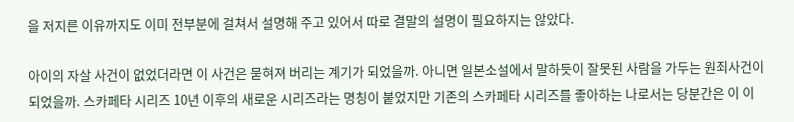을 저지른 이유까지도 이미 전부분에 걸쳐서 설명해 주고 있어서 따로 결말의 설명이 필요하지는 않았다.

아이의 자살 사건이 없었더라면 이 사건은 묻혀져 버리는 계기가 되었을까. 아니면 일본소설에서 말하듯이 잘못된 사람을 가두는 원죄사건이 되었을까. 스카페타 시리즈 10년 이후의 새로운 시리즈라는 명칭이 붙었지만 기존의 스카페타 시리즈를 좋아하는 나로서는 당분간은 이 이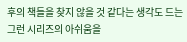후의 책들을 찾지 않을 것 같다는 생각도 드는 그런 시리즈의 아쉬움을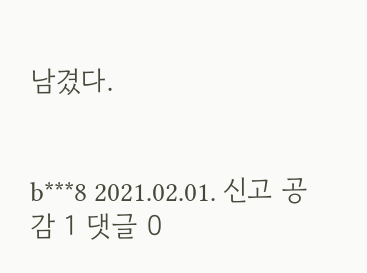남겼다.


b***8 2021.02.01. 신고 공감 1 댓글 0